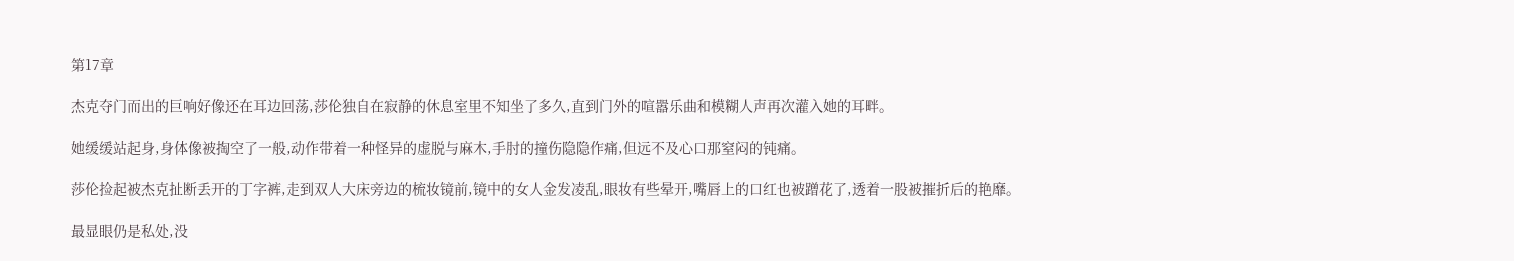第17章

杰克夺门而出的巨响好像还在耳边回荡,莎伦独自在寂静的休息室里不知坐了多久,直到门外的喧嚣乐曲和模糊人声再次灌入她的耳畔。

她缓缓站起身,身体像被掏空了一般,动作带着一种怪异的虚脱与麻木,手肘的撞伤隐隐作痛,但远不及心口那窒闷的钝痛。

莎伦捡起被杰克扯断丢开的丁字裤,走到双人大床旁边的梳妆镜前,镜中的女人金发凌乱,眼妆有些晕开,嘴唇上的口红也被蹭花了,透着一股被摧折后的艳靡。

最显眼仍是私处,没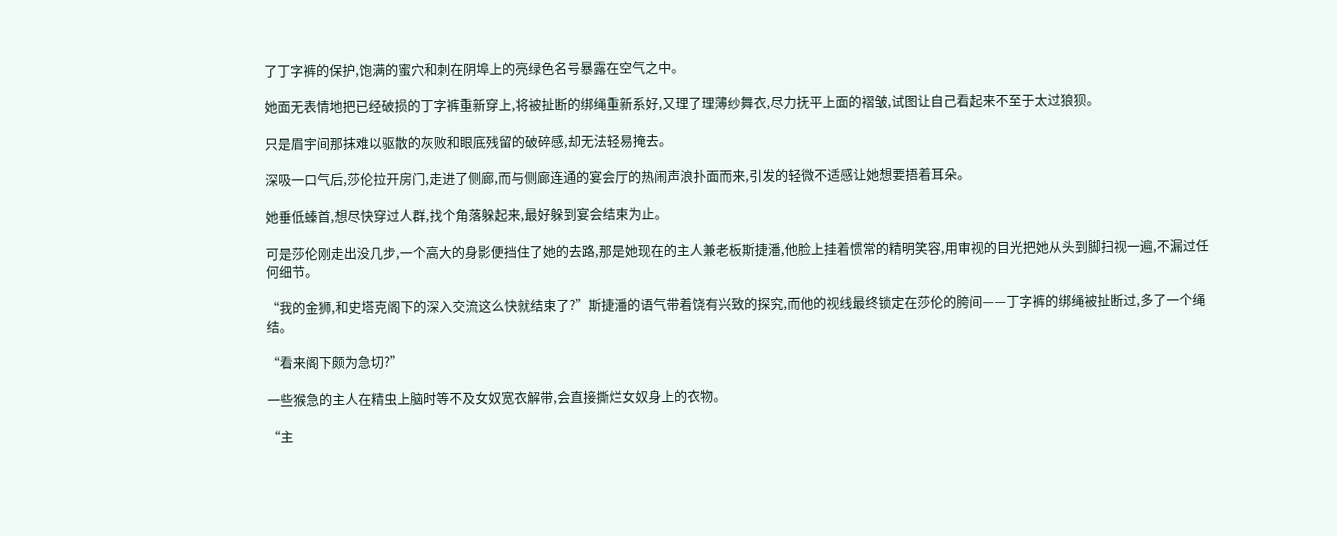了丁字裤的保护,饱满的蜜穴和刺在阴埠上的亮绿色名号暴露在空气之中。

她面无表情地把已经破损的丁字裤重新穿上,将被扯断的绑绳重新系好,又理了理薄纱舞衣,尽力抚平上面的褶皱,试图让自己看起来不至于太过狼狈。

只是眉宇间那抹难以驱散的灰败和眼底残留的破碎感,却无法轻易掩去。

深吸一口气后,莎伦拉开房门,走进了侧廊,而与侧廊连通的宴会厅的热闹声浪扑面而来,引发的轻微不适感让她想要捂着耳朵。

她垂低螓首,想尽快穿过人群,找个角落躲起来,最好躲到宴会结束为止。

可是莎伦刚走出没几步,一个高大的身影便挡住了她的去路,那是她现在的主人兼老板斯捷潘,他脸上挂着惯常的精明笑容,用审视的目光把她从头到脚扫视一遍,不漏过任何细节。

“我的金狮,和史塔克阁下的深入交流这么快就结束了?”斯捷潘的语气带着饶有兴致的探究,而他的视线最终锁定在莎伦的胯间——丁字裤的绑绳被扯断过,多了一个绳结。

“看来阁下颇为急切?”

一些猴急的主人在精虫上脑时等不及女奴宽衣解带,会直接撕烂女奴身上的衣物。

“主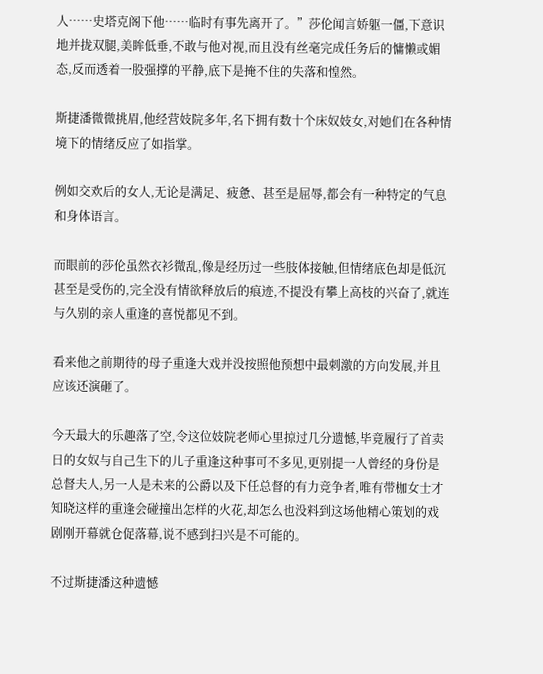人……史塔克阁下他……临时有事先离开了。”莎伦闻言娇躯一僵,下意识地并拢双腿,美眸低垂,不敢与他对视,而且没有丝毫完成任务后的慵懒或媚态,反而透着一股强撑的平静,底下是掩不住的失落和惶然。

斯捷潘微微挑眉,他经营妓院多年,名下拥有数十个床奴妓女,对她们在各种情境下的情绪反应了如指掌。

例如交欢后的女人,无论是满足、疲惫、甚至是屈辱,都会有一种特定的气息和身体语言。

而眼前的莎伦虽然衣衫微乱,像是经历过一些肢体接触,但情绪底色却是低沉甚至是受伤的,完全没有情欲释放后的痕迹,不提没有攀上高枝的兴奋了,就连与久别的亲人重逢的喜悦都见不到。

看来他之前期待的母子重逢大戏并没按照他预想中最刺激的方向发展,并且应该还演砸了。

今天最大的乐趣落了空,令这位妓院老师心里掠过几分遗憾,毕竟履行了首卖日的女奴与自己生下的儿子重逢这种事可不多见,更别提一人曾经的身份是总督夫人,另一人是未来的公爵以及下任总督的有力竞争者,唯有带枷女士才知晓这样的重逢会碰撞出怎样的火花,却怎么也没料到这场他精心策划的戏剧刚开幕就仓促落幕,说不感到扫兴是不可能的。

不过斯捷潘这种遗憾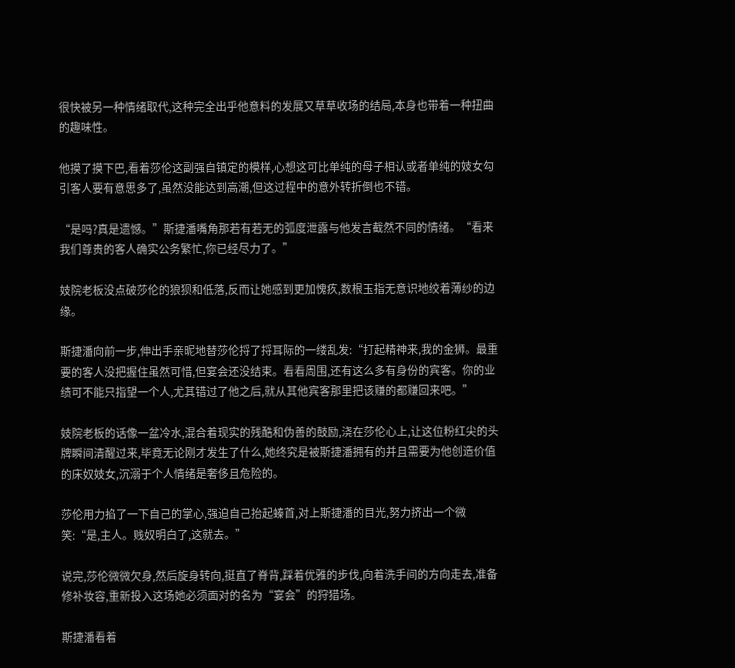很快被另一种情绪取代,这种完全出乎他意料的发展又草草收场的结局,本身也带着一种扭曲的趣味性。

他摸了摸下巴,看着莎伦这副强自镇定的模样,心想这可比单纯的母子相认或者单纯的妓女勾引客人要有意思多了,虽然没能达到高潮,但这过程中的意外转折倒也不错。

“是吗?真是遗憾。”斯捷潘嘴角那若有若无的弧度泄露与他发言截然不同的情绪。“看来我们尊贵的客人确实公务繁忙,你已经尽力了。”

妓院老板没点破莎伦的狼狈和低落,反而让她感到更加愧疚,数根玉指无意识地绞着薄纱的边缘。

斯捷潘向前一步,伸出手亲昵地替莎伦捋了捋耳际的一缕乱发:“打起精神来,我的金狮。最重要的客人没把握住虽然可惜,但宴会还没结束。看看周围,还有这么多有身份的宾客。你的业绩可不能只指望一个人,尤其错过了他之后,就从其他宾客那里把该赚的都赚回来吧。”

妓院老板的话像一盆冷水,混合着现实的残酷和伪善的鼓励,浇在莎伦心上,让这位粉红尖的头牌瞬间清醒过来,毕竟无论刚才发生了什么,她终究是被斯捷潘拥有的并且需要为他创造价值的床奴妓女,沉溺于个人情绪是奢侈且危险的。

莎伦用力掐了一下自己的掌心,强迫自己抬起螓首,对上斯捷潘的目光,努力挤出一个微笑:“是,主人。贱奴明白了,这就去。”

说完,莎伦微微欠身,然后旋身转向,挺直了脊背,踩着优雅的步伐,向着洗手间的方向走去,准备修补妆容,重新投入这场她必须面对的名为“宴会”的狩猎场。

斯捷潘看着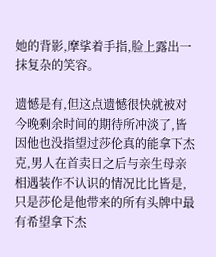她的背影,摩挲着手指,脸上露出一抹复杂的笑容。

遗憾是有,但这点遗憾很快就被对今晚剩余时间的期待所冲淡了,皆因他也没指望过莎伦真的能拿下杰克,男人在首卖日之后与亲生母亲相遇装作不认识的情况比比皆是,只是莎伦是他带来的所有头牌中最有希望拿下杰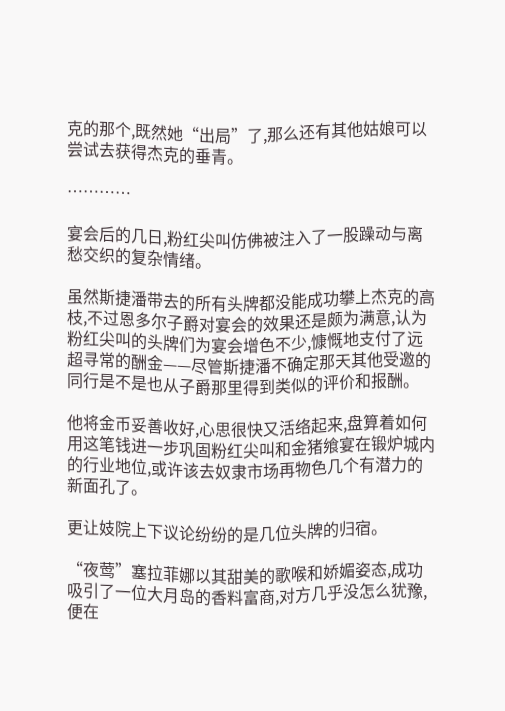克的那个,既然她“出局”了,那么还有其他姑娘可以尝试去获得杰克的垂青。

…………

宴会后的几日,粉红尖叫仿佛被注入了一股躁动与离愁交织的复杂情绪。

虽然斯捷潘带去的所有头牌都没能成功攀上杰克的高枝,不过恩多尔子爵对宴会的效果还是颇为满意,认为粉红尖叫的头牌们为宴会增色不少,慷慨地支付了远超寻常的酬金——尽管斯捷潘不确定那天其他受邀的同行是不是也从子爵那里得到类似的评价和报酬。

他将金币妥善收好,心思很快又活络起来,盘算着如何用这笔钱进一步巩固粉红尖叫和金猪飨宴在锻炉城内的行业地位,或许该去奴隶市场再物色几个有潜力的新面孔了。

更让妓院上下议论纷纷的是几位头牌的归宿。

“夜莺”塞拉菲娜以其甜美的歌喉和娇媚姿态,成功吸引了一位大月岛的香料富商,对方几乎没怎么犹豫,便在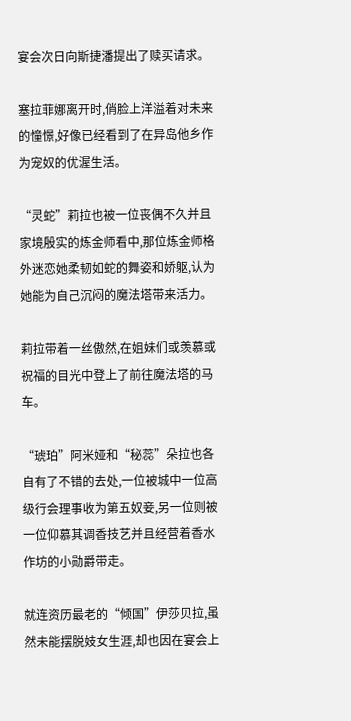宴会次日向斯捷潘提出了赎买请求。

塞拉菲娜离开时,俏脸上洋溢着对未来的憧憬,好像已经看到了在异岛他乡作为宠奴的优渥生活。

“灵蛇”莉拉也被一位丧偶不久并且家境殷实的炼金师看中,那位炼金师格外迷恋她柔韧如蛇的舞姿和娇躯,认为她能为自己沉闷的魔法塔带来活力。

莉拉带着一丝傲然,在姐妹们或羡慕或祝福的目光中登上了前往魔法塔的马车。

“琥珀”阿米娅和“秘蕊”朵拉也各自有了不错的去处,一位被城中一位高级行会理事收为第五奴妾,另一位则被一位仰慕其调香技艺并且经营着香水作坊的小勋爵带走。

就连资历最老的“倾国”伊莎贝拉,虽然未能摆脱妓女生涯,却也因在宴会上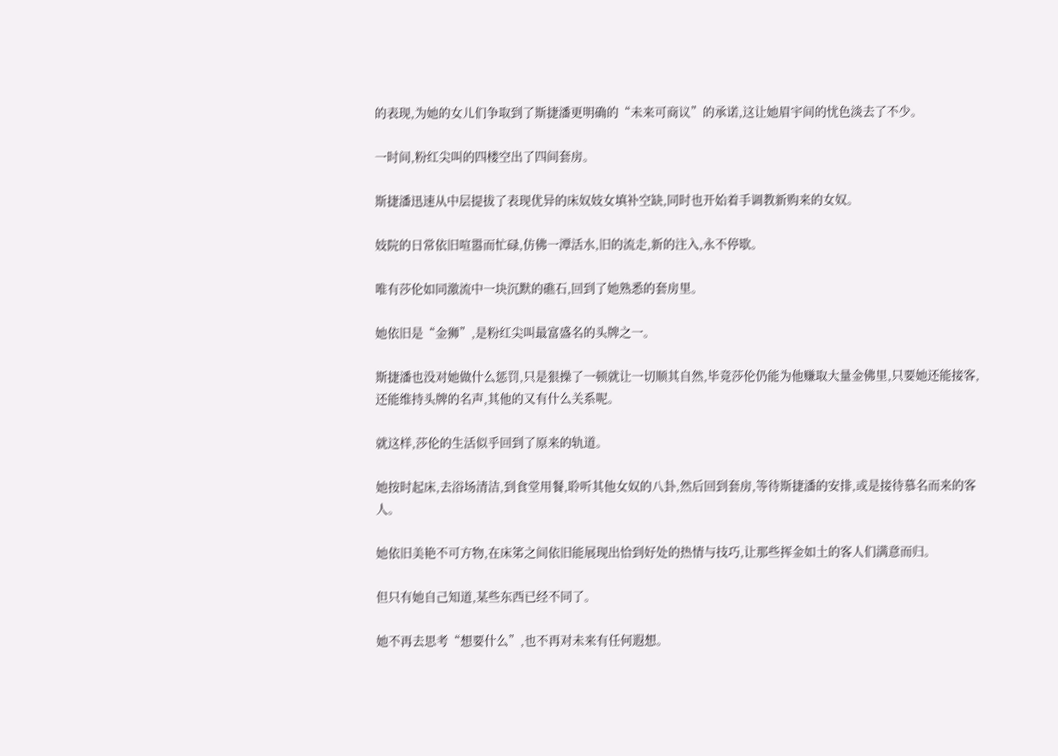的表现,为她的女儿们争取到了斯捷潘更明确的“未来可商议”的承诺,这让她眉宇间的忧色淡去了不少。

一时间,粉红尖叫的四楼空出了四间套房。

斯捷潘迅速从中层提拔了表现优异的床奴妓女填补空缺,同时也开始着手调教新购来的女奴。

妓院的日常依旧喧嚣而忙碌,仿佛一潭活水,旧的流走,新的注入,永不停歇。

唯有莎伦如同激流中一块沉默的礁石,回到了她熟悉的套房里。

她依旧是“金狮”,是粉红尖叫最富盛名的头牌之一。

斯捷潘也没对她做什么惩罚,只是狠操了一顿就让一切顺其自然,毕竟莎伦仍能为他赚取大量金佛里,只要她还能接客,还能维持头牌的名声,其他的又有什么关系呢。

就这样,莎伦的生活似乎回到了原来的轨道。

她按时起床,去浴场清洁,到食堂用餐,聆听其他女奴的八卦,然后回到套房,等待斯捷潘的安排,或是接待慕名而来的客人。

她依旧美艳不可方物,在床笫之间依旧能展现出恰到好处的热情与技巧,让那些挥金如土的客人们满意而归。

但只有她自己知道,某些东西已经不同了。

她不再去思考“想要什么”,也不再对未来有任何遐想。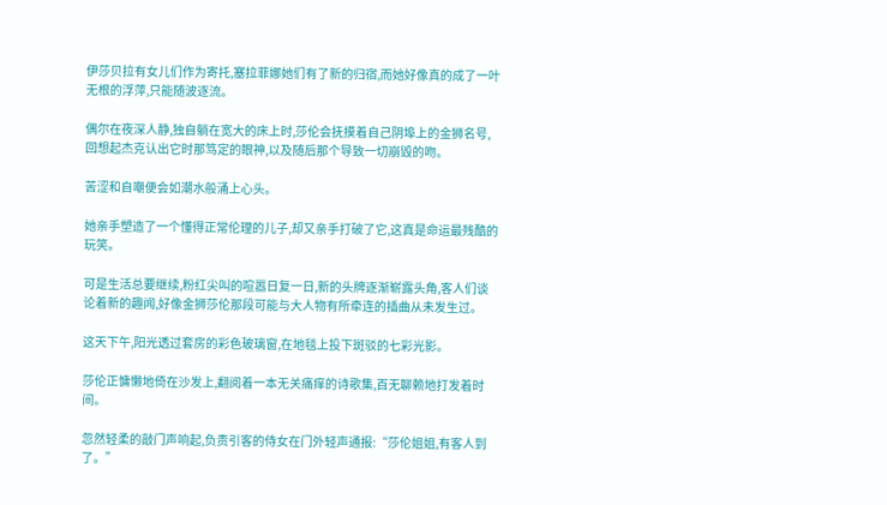伊莎贝拉有女儿们作为寄托,塞拉菲娜她们有了新的归宿,而她好像真的成了一叶无根的浮萍,只能随波逐流。

偶尔在夜深人静,独自躺在宽大的床上时,莎伦会抚摸着自己阴埠上的金狮名号,回想起杰克认出它时那笃定的眼神,以及随后那个导致一切崩毁的吻。

苦涩和自嘲便会如潮水般涌上心头。

她亲手塑造了一个懂得正常伦理的儿子,却又亲手打破了它,这真是命运最残酷的玩笑。

可是生活总要继续,粉红尖叫的喧嚣日复一日,新的头牌逐渐崭露头角,客人们谈论着新的趣闻,好像金狮莎伦那段可能与大人物有所牵连的插曲从未发生过。

这天下午,阳光透过套房的彩色玻璃窗,在地毯上投下斑驳的七彩光影。

莎伦正慵懒地倚在沙发上,翻阅着一本无关痛痒的诗歌集,百无聊赖地打发着时间。

忽然轻柔的敲门声响起,负责引客的侍女在门外轻声通报:“莎伦姐姐,有客人到了。”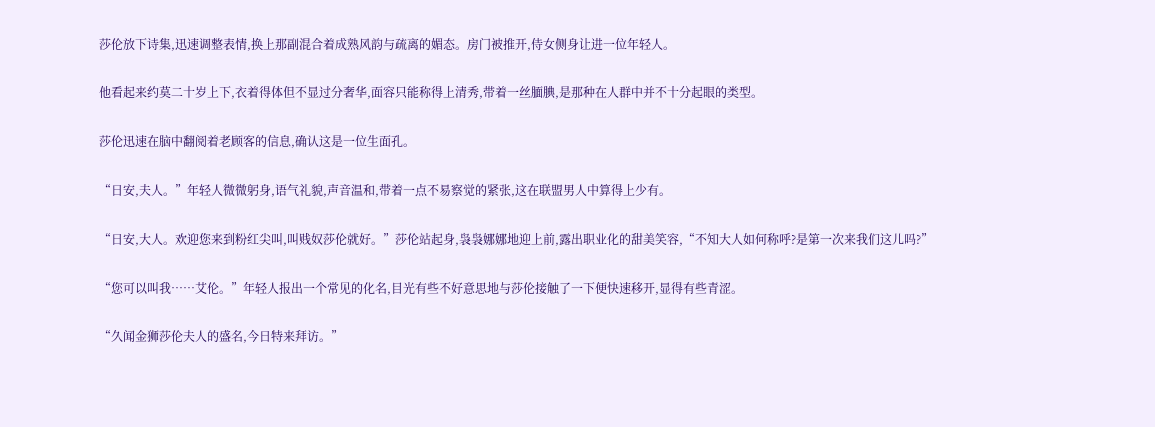莎伦放下诗集,迅速调整表情,换上那副混合着成熟风韵与疏离的媚态。房门被推开,侍女侧身让进一位年轻人。

他看起来约莫二十岁上下,衣着得体但不显过分奢华,面容只能称得上清秀,带着一丝腼腆,是那种在人群中并不十分起眼的类型。

莎伦迅速在脑中翻阅着老顾客的信息,确认这是一位生面孔。

“日安,夫人。”年轻人微微躬身,语气礼貌,声音温和,带着一点不易察觉的紧张,这在联盟男人中算得上少有。

“日安,大人。欢迎您来到粉红尖叫,叫贱奴莎伦就好。”莎伦站起身,袅袅娜娜地迎上前,露出职业化的甜美笑容,“不知大人如何称呼?是第一次来我们这儿吗?”

“您可以叫我……艾伦。”年轻人报出一个常见的化名,目光有些不好意思地与莎伦接触了一下便快速移开,显得有些青涩。

“久闻金狮莎伦夫人的盛名,今日特来拜访。”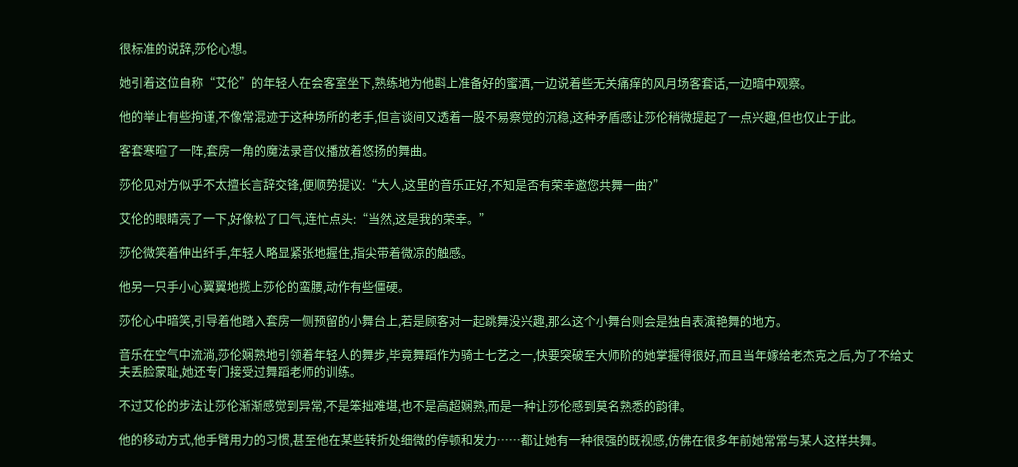很标准的说辞,莎伦心想。

她引着这位自称“艾伦”的年轻人在会客室坐下,熟练地为他斟上准备好的蜜酒,一边说着些无关痛痒的风月场客套话,一边暗中观察。

他的举止有些拘谨,不像常混迹于这种场所的老手,但言谈间又透着一股不易察觉的沉稳,这种矛盾感让莎伦稍微提起了一点兴趣,但也仅止于此。

客套寒暄了一阵,套房一角的魔法录音仪播放着悠扬的舞曲。

莎伦见对方似乎不太擅长言辞交锋,便顺势提议:“大人,这里的音乐正好,不知是否有荣幸邀您共舞一曲?”

艾伦的眼睛亮了一下,好像松了口气,连忙点头:“当然,这是我的荣幸。”

莎伦微笑着伸出纤手,年轻人略显紧张地握住,指尖带着微凉的触感。

他另一只手小心翼翼地揽上莎伦的蛮腰,动作有些僵硬。

莎伦心中暗笑,引导着他踏入套房一侧预留的小舞台上,若是顾客对一起跳舞没兴趣,那么这个小舞台则会是独自表演艳舞的地方。

音乐在空气中流淌,莎伦娴熟地引领着年轻人的舞步,毕竟舞蹈作为骑士七艺之一,快要突破至大师阶的她掌握得很好,而且当年嫁给老杰克之后,为了不给丈夫丢脸蒙耻,她还专门接受过舞蹈老师的训练。

不过艾伦的步法让莎伦渐渐感觉到异常,不是笨拙难堪,也不是高超娴熟,而是一种让莎伦感到莫名熟悉的韵律。

他的移动方式,他手臂用力的习惯,甚至他在某些转折处细微的停顿和发力……都让她有一种很强的既视感,仿佛在很多年前她常常与某人这样共舞。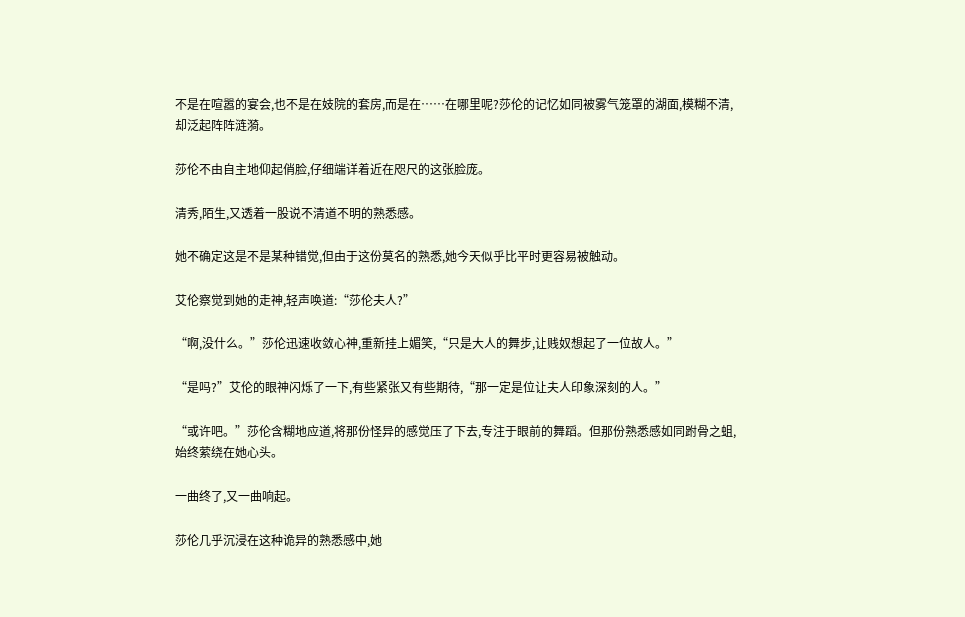不是在喧嚣的宴会,也不是在妓院的套房,而是在……在哪里呢?莎伦的记忆如同被雾气笼罩的湖面,模糊不清,却泛起阵阵涟漪。

莎伦不由自主地仰起俏脸,仔细端详着近在咫尺的这张脸庞。

清秀,陌生,又透着一股说不清道不明的熟悉感。

她不确定这是不是某种错觉,但由于这份莫名的熟悉,她今天似乎比平时更容易被触动。

艾伦察觉到她的走神,轻声唤道:“莎伦夫人?”

“啊,没什么。”莎伦迅速收敛心神,重新挂上媚笑,“只是大人的舞步,让贱奴想起了一位故人。”

“是吗?”艾伦的眼神闪烁了一下,有些紧张又有些期待,“那一定是位让夫人印象深刻的人。”

“或许吧。”莎伦含糊地应道,将那份怪异的感觉压了下去,专注于眼前的舞蹈。但那份熟悉感如同跗骨之蛆,始终萦绕在她心头。

一曲终了,又一曲响起。

莎伦几乎沉浸在这种诡异的熟悉感中,她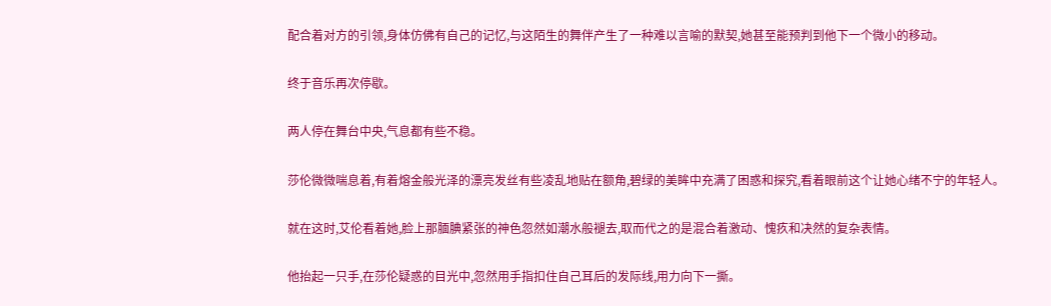配合着对方的引领,身体仿佛有自己的记忆,与这陌生的舞伴产生了一种难以言喻的默契,她甚至能预判到他下一个微小的移动。

终于音乐再次停歇。

两人停在舞台中央,气息都有些不稳。

莎伦微微喘息着,有着熔金般光泽的漂亮发丝有些凌乱地贴在额角,碧绿的美眸中充满了困惑和探究,看着眼前这个让她心绪不宁的年轻人。

就在这时,艾伦看着她,脸上那腼腆紧张的神色忽然如潮水般褪去,取而代之的是混合着激动、愧疚和决然的复杂表情。

他抬起一只手,在莎伦疑惑的目光中,忽然用手指扣住自己耳后的发际线,用力向下一撕。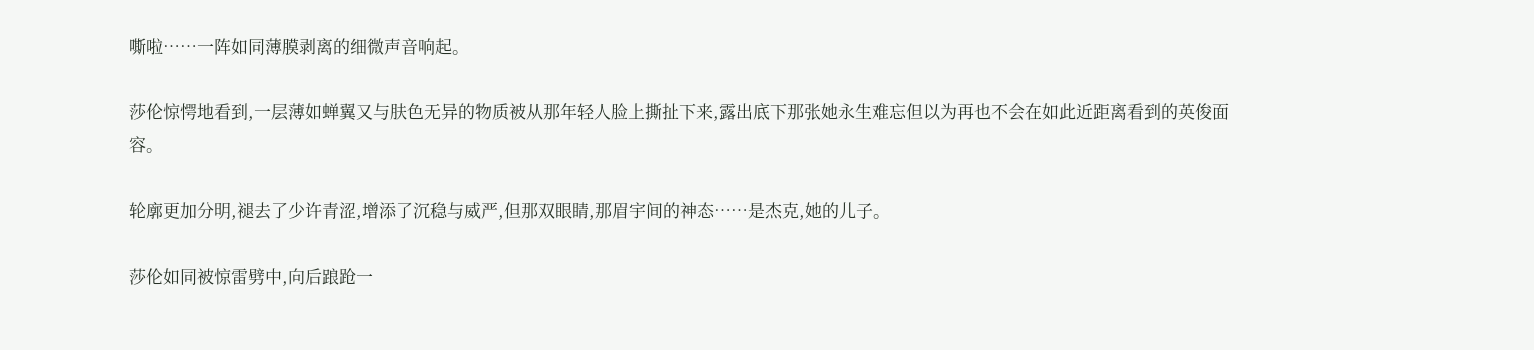嘶啦……一阵如同薄膜剥离的细微声音响起。

莎伦惊愕地看到,一层薄如蝉翼又与肤色无异的物质被从那年轻人脸上撕扯下来,露出底下那张她永生难忘但以为再也不会在如此近距离看到的英俊面容。

轮廓更加分明,褪去了少许青涩,增添了沉稳与威严,但那双眼睛,那眉宇间的神态……是杰克,她的儿子。

莎伦如同被惊雷劈中,向后踉跄一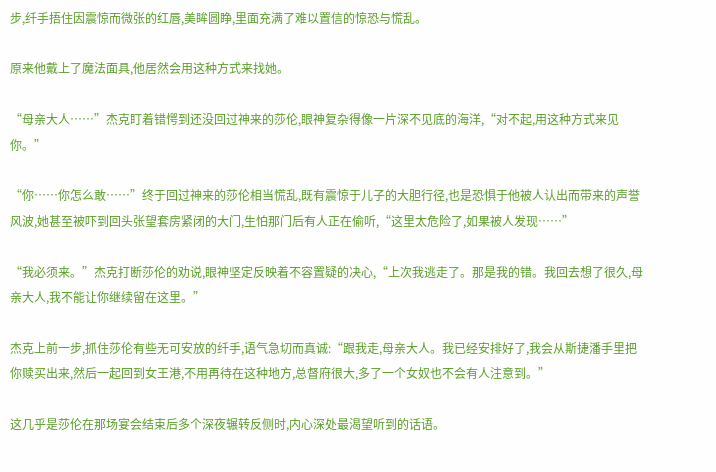步,纤手捂住因震惊而微张的红唇,美眸圆睁,里面充满了难以置信的惊恐与慌乱。

原来他戴上了魔法面具,他居然会用这种方式来找她。

“母亲大人……”杰克盯着错愕到还没回过神来的莎伦,眼神复杂得像一片深不见底的海洋,“对不起,用这种方式来见你。”

“你……你怎么敢……”终于回过神来的莎伦相当慌乱,既有震惊于儿子的大胆行径,也是恐惧于他被人认出而带来的声誉风波,她甚至被吓到回头张望套房紧闭的大门,生怕那门后有人正在偷听,“这里太危险了,如果被人发现……”

“我必须来。”杰克打断莎伦的劝说,眼神坚定反映着不容置疑的决心,“上次我逃走了。那是我的错。我回去想了很久,母亲大人,我不能让你继续留在这里。”

杰克上前一步,抓住莎伦有些无可安放的纤手,语气急切而真诚:“跟我走,母亲大人。我已经安排好了,我会从斯捷潘手里把你赎买出来,然后一起回到女王港,不用再待在这种地方,总督府很大,多了一个女奴也不会有人注意到。”

这几乎是莎伦在那场宴会结束后多个深夜辗转反侧时,内心深处最渴望听到的话语。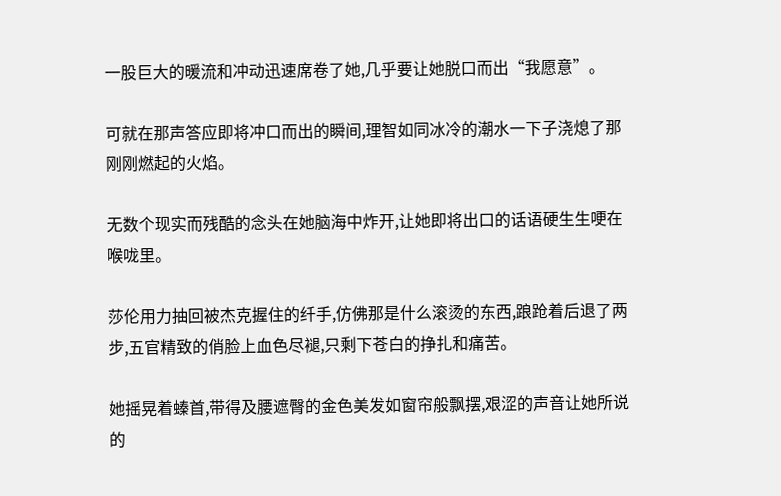一股巨大的暖流和冲动迅速席卷了她,几乎要让她脱口而出“我愿意”。

可就在那声答应即将冲口而出的瞬间,理智如同冰冷的潮水一下子浇熄了那刚刚燃起的火焰。

无数个现实而残酷的念头在她脑海中炸开,让她即将出口的话语硬生生哽在喉咙里。

莎伦用力抽回被杰克握住的纤手,仿佛那是什么滚烫的东西,踉跄着后退了两步,五官精致的俏脸上血色尽褪,只剩下苍白的挣扎和痛苦。

她摇晃着螓首,带得及腰遮臀的金色美发如窗帘般飘摆,艰涩的声音让她所说的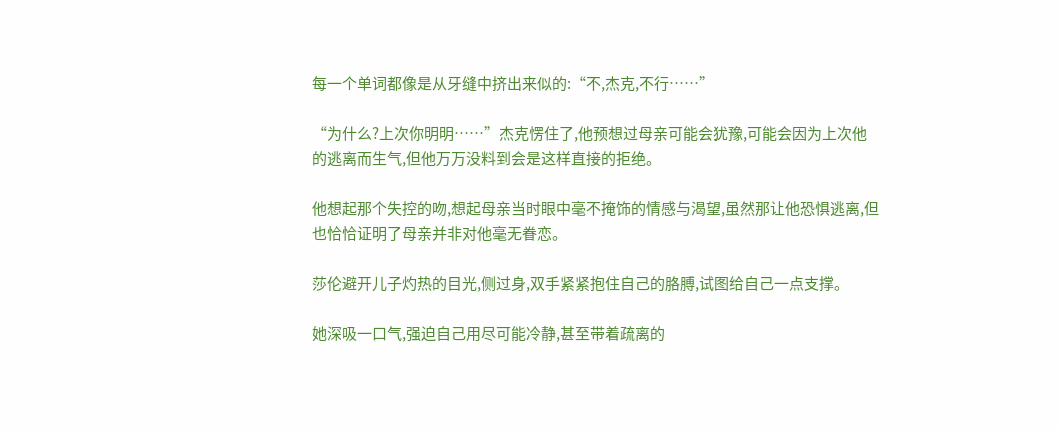每一个单词都像是从牙缝中挤出来似的:“不,杰克,不行……”

“为什么?上次你明明……”杰克愣住了,他预想过母亲可能会犹豫,可能会因为上次他的逃离而生气,但他万万没料到会是这样直接的拒绝。

他想起那个失控的吻,想起母亲当时眼中毫不掩饰的情感与渴望,虽然那让他恐惧逃离,但也恰恰证明了母亲并非对他毫无眷恋。

莎伦避开儿子灼热的目光,侧过身,双手紧紧抱住自己的胳膊,试图给自己一点支撑。

她深吸一口气,强迫自己用尽可能冷静,甚至带着疏离的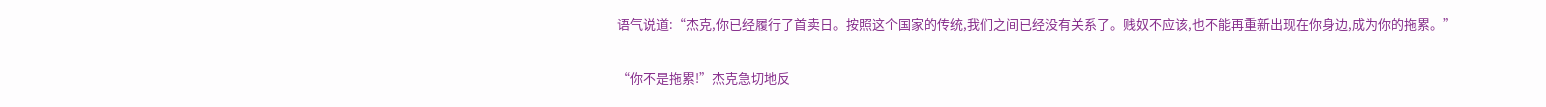语气说道:“杰克,你已经履行了首卖日。按照这个国家的传统,我们之间已经没有关系了。贱奴不应该,也不能再重新出现在你身边,成为你的拖累。”

“你不是拖累!”杰克急切地反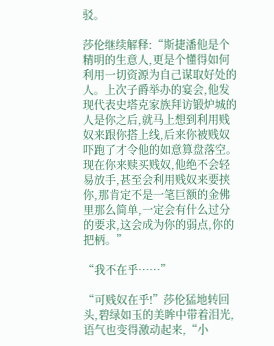驳。

莎伦继续解释:“斯捷潘他是个精明的生意人,更是个懂得如何利用一切资源为自己谋取好处的人。上次子爵举办的宴会,他发现代表史塔克家族拜访锻炉城的人是你之后,就马上想到利用贱奴来跟你搭上线,后来你被贱奴吓跑了才令他的如意算盘落空。现在你来赎买贱奴,他绝不会轻易放手,甚至会利用贱奴来要挟你,那肯定不是一笔巨额的金佛里那么简单,一定会有什么过分的要求,这会成为你的弱点,你的把柄。”

“我不在乎……”

“可贱奴在乎!”莎伦猛地转回头,碧绿如玉的美眸中带着泪光,语气也变得激动起来,“小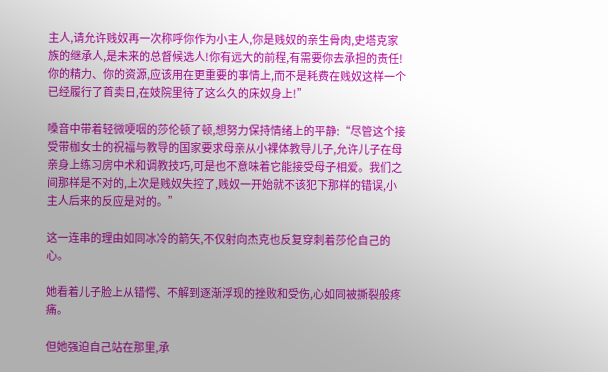主人,请允许贱奴再一次称呼你作为小主人,你是贱奴的亲生骨肉,史塔克家族的继承人,是未来的总督候选人!你有远大的前程,有需要你去承担的责任!你的精力、你的资源,应该用在更重要的事情上,而不是耗费在贱奴这样一个已经履行了首卖日,在妓院里待了这么久的床奴身上!”

嗓音中带着轻微哽咽的莎伦顿了顿,想努力保持情绪上的平静:“尽管这个接受带枷女士的祝福与教导的国家要求母亲从小裸体教导儿子,允许儿子在母亲身上练习房中术和调教技巧,可是也不意味着它能接受母子相爱。我们之间那样是不对的,上次是贱奴失控了,贱奴一开始就不该犯下那样的错误,小主人后来的反应是对的。”

这一连串的理由如同冰冷的箭矢,不仅射向杰克也反复穿刺着莎伦自己的心。

她看着儿子脸上从错愕、不解到逐渐浮现的挫败和受伤,心如同被撕裂般疼痛。

但她强迫自己站在那里,承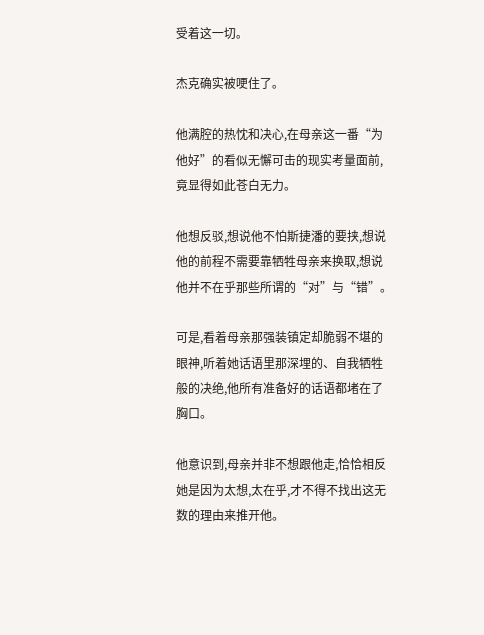受着这一切。

杰克确实被哽住了。

他满腔的热忱和决心,在母亲这一番“为他好”的看似无懈可击的现实考量面前,竟显得如此苍白无力。

他想反驳,想说他不怕斯捷潘的要挟,想说他的前程不需要靠牺牲母亲来换取,想说他并不在乎那些所谓的“对”与“错”。

可是,看着母亲那强装镇定却脆弱不堪的眼神,听着她话语里那深埋的、自我牺牲般的决绝,他所有准备好的话语都堵在了胸口。

他意识到,母亲并非不想跟他走,恰恰相反她是因为太想,太在乎,才不得不找出这无数的理由来推开他。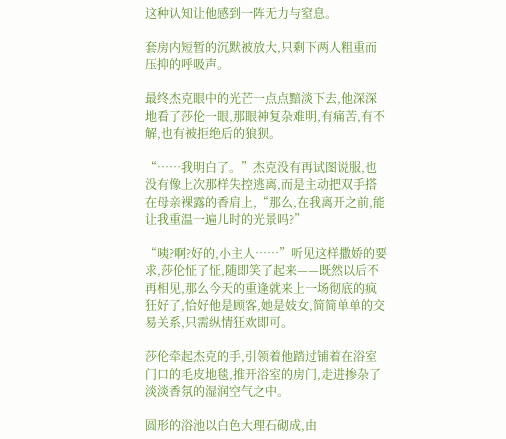这种认知让他感到一阵无力与窒息。

套房内短暂的沉默被放大,只剩下两人粗重而压抑的呼吸声。

最终杰克眼中的光芒一点点黯淡下去,他深深地看了莎伦一眼,那眼神复杂难明,有痛苦,有不解,也有被拒绝后的狼狈。

“……我明白了。”杰克没有再试图说服,也没有像上次那样失控逃离,而是主动把双手搭在母亲裸露的香肩上,“那么,在我离开之前,能让我重温一遍儿时的光景吗?”

“咦?啊?好的,小主人……”听见这样撒娇的要求,莎伦怔了怔,随即笑了起来——既然以后不再相见,那么今天的重逢就来上一场彻底的疯狂好了,恰好他是顾客,她是妓女,简简单单的交易关系,只需纵情狂欢即可。

莎伦牵起杰克的手,引领着他踏过铺着在浴室门口的毛皮地毯,推开浴室的房门,走进掺杂了淡淡香氛的湿润空气之中。

圆形的浴池以白色大理石砌成,由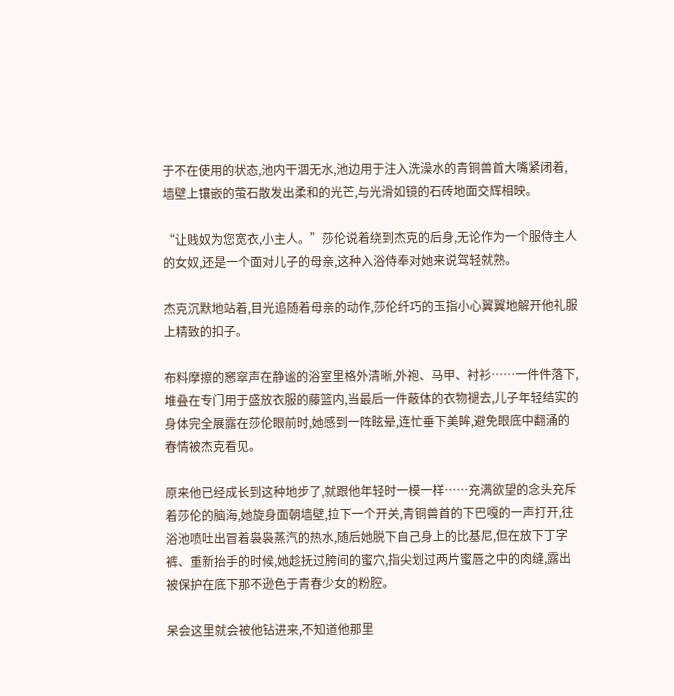于不在使用的状态,池内干涸无水,池边用于注入洗澡水的青铜兽首大嘴紧闭着,墙壁上镶嵌的萤石散发出柔和的光芒,与光滑如镜的石砖地面交辉相映。

“让贱奴为您宽衣,小主人。”莎伦说着绕到杰克的后身,无论作为一个服侍主人的女奴,还是一个面对儿子的母亲,这种入浴侍奉对她来说驾轻就熟。

杰克沉默地站着,目光追随着母亲的动作,莎伦纤巧的玉指小心翼翼地解开他礼服上精致的扣子。

布料摩擦的窸窣声在静谧的浴室里格外清晰,外袍、马甲、衬衫……一件件落下,堆叠在专门用于盛放衣服的藤篮内,当最后一件蔽体的衣物褪去,儿子年轻结实的身体完全展露在莎伦眼前时,她感到一阵眩晕,连忙垂下美眸,避免眼底中翻涌的春情被杰克看见。

原来他已经成长到这种地步了,就跟他年轻时一模一样……充满欲望的念头充斥着莎伦的脑海,她旋身面朝墙壁,拉下一个开关,青铜兽首的下巴嘎的一声打开,往浴池喷吐出冒着袅袅蒸汽的热水,随后她脱下自己身上的比基尼,但在放下丁字裤、重新抬手的时候,她趁抚过胯间的蜜穴,指尖划过两片蜜唇之中的肉缝,露出被保护在底下那不逊色于青春少女的粉腔。

呆会这里就会被他钻进来,不知道他那里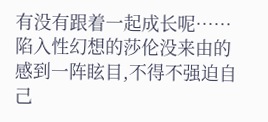有没有跟着一起成长呢……陷入性幻想的莎伦没来由的感到一阵眩目,不得不强迫自己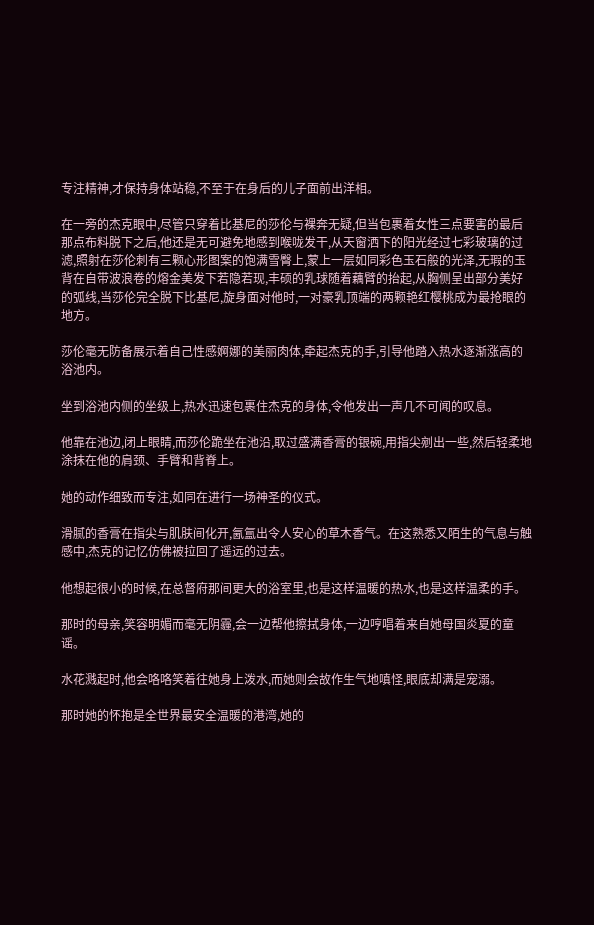专注精神,才保持身体站稳,不至于在身后的儿子面前出洋相。

在一旁的杰克眼中,尽管只穿着比基尼的莎伦与裸奔无疑,但当包裹着女性三点要害的最后那点布料脱下之后,他还是无可避免地感到喉咙发干,从天窗洒下的阳光经过七彩玻璃的过滤,照射在莎伦刺有三颗心形图案的饱满雪臀上,蒙上一层如同彩色玉石般的光泽,无瑕的玉背在自带波浪卷的熔金美发下若隐若现,丰硕的乳球随着藕臂的抬起,从胸侧呈出部分美好的弧线,当莎伦完全脱下比基尼,旋身面对他时,一对豪乳顶端的两颗艳红樱桃成为最抢眼的地方。

莎伦毫无防备展示着自己性感婀娜的美丽肉体,牵起杰克的手,引导他踏入热水逐渐涨高的浴池内。

坐到浴池内侧的坐级上,热水迅速包裹住杰克的身体,令他发出一声几不可闻的叹息。

他靠在池边,闭上眼睛,而莎伦跪坐在池沿,取过盛满香膏的银碗,用指尖剜出一些,然后轻柔地涂抹在他的肩颈、手臂和背脊上。

她的动作细致而专注,如同在进行一场神圣的仪式。

滑腻的香膏在指尖与肌肤间化开,氤氲出令人安心的草木香气。在这熟悉又陌生的气息与触感中,杰克的记忆仿佛被拉回了遥远的过去。

他想起很小的时候,在总督府那间更大的浴室里,也是这样温暖的热水,也是这样温柔的手。

那时的母亲,笑容明媚而毫无阴霾,会一边帮他擦拭身体,一边哼唱着来自她母国炎夏的童谣。

水花溅起时,他会咯咯笑着往她身上泼水,而她则会故作生气地嗔怪,眼底却满是宠溺。

那时她的怀抱是全世界最安全温暖的港湾,她的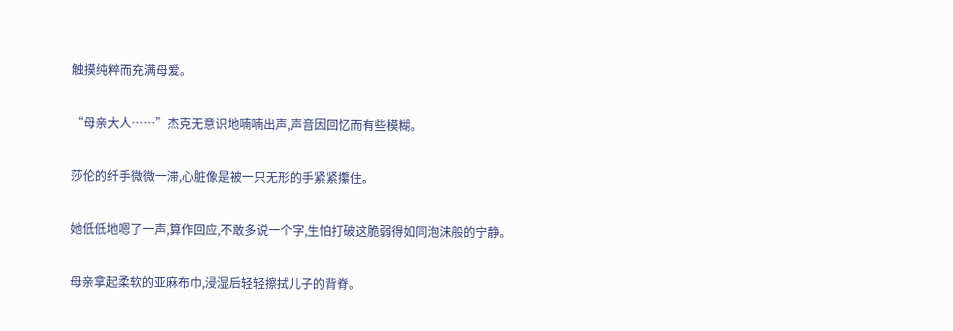触摸纯粹而充满母爱。

“母亲大人……”杰克无意识地喃喃出声,声音因回忆而有些模糊。

莎伦的纤手微微一滞,心脏像是被一只无形的手紧紧攥住。

她低低地嗯了一声,算作回应,不敢多说一个字,生怕打破这脆弱得如同泡沫般的宁静。

母亲拿起柔软的亚麻布巾,浸湿后轻轻擦拭儿子的背脊。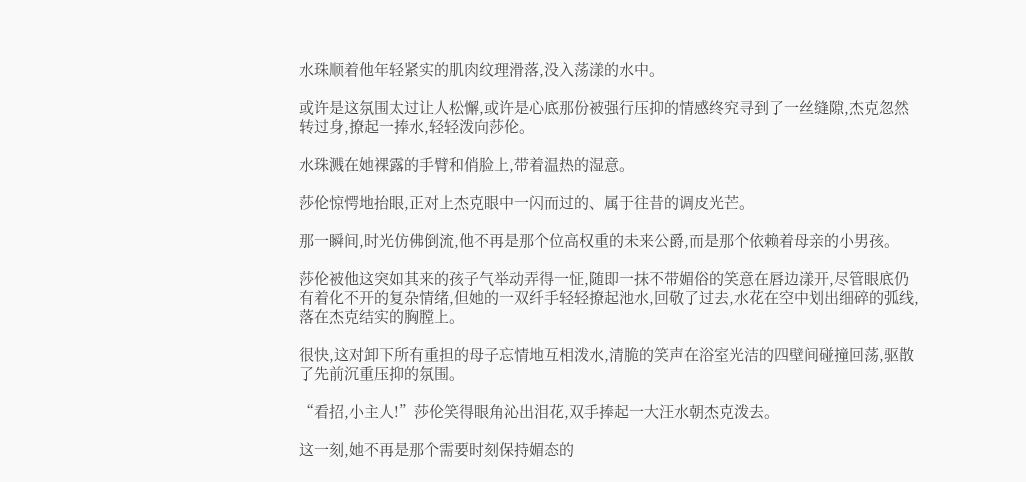水珠顺着他年轻紧实的肌肉纹理滑落,没入荡漾的水中。

或许是这氛围太过让人松懈,或许是心底那份被强行压抑的情感终究寻到了一丝缝隙,杰克忽然转过身,撩起一捧水,轻轻泼向莎伦。

水珠溅在她裸露的手臂和俏脸上,带着温热的湿意。

莎伦惊愕地抬眼,正对上杰克眼中一闪而过的、属于往昔的调皮光芒。

那一瞬间,时光仿佛倒流,他不再是那个位高权重的未来公爵,而是那个依赖着母亲的小男孩。

莎伦被他这突如其来的孩子气举动弄得一怔,随即一抹不带媚俗的笑意在唇边漾开,尽管眼底仍有着化不开的复杂情绪,但她的一双纤手轻轻撩起池水,回敬了过去,水花在空中划出细碎的弧线,落在杰克结实的胸膛上。

很快,这对卸下所有重担的母子忘情地互相泼水,清脆的笑声在浴室光洁的四壁间碰撞回荡,驱散了先前沉重压抑的氛围。

“看招,小主人!”莎伦笑得眼角沁出泪花,双手捧起一大汪水朝杰克泼去。

这一刻,她不再是那个需要时刻保持媚态的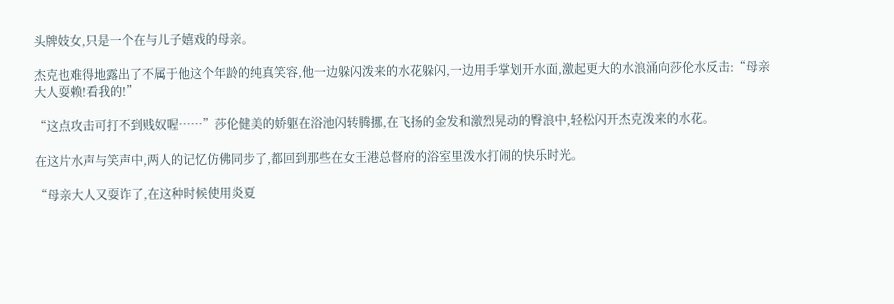头牌妓女,只是一个在与儿子嬉戏的母亲。

杰克也难得地露出了不属于他这个年龄的纯真笑容,他一边躲闪泼来的水花躲闪,一边用手掌划开水面,激起更大的水浪涌向莎伦水反击:“母亲大人耍赖!看我的!”

“这点攻击可打不到贱奴喔……”莎伦健美的娇躯在浴池闪转腾挪,在飞扬的金发和激烈晃动的臀浪中,轻松闪开杰克泼来的水花。

在这片水声与笑声中,两人的记忆仿佛同步了,都回到那些在女王港总督府的浴室里泼水打闹的快乐时光。

“母亲大人又耍诈了,在这种时候使用炎夏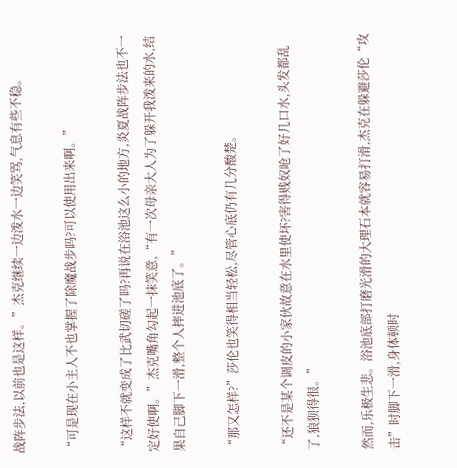战阵步法,以前也是这样。”杰克继续一边泼水一边笑骂,气息有些不稳。

“可是现在小主人不也掌握了除魔战步吗?可以使用出来啊。”

“这样不就变成了比武切磋了吗?再说在浴池这么小的地方,炎夏战阵步法也不一定好使啊。”杰克嘴角勾起一抹笑意,“有一次母亲大人为了躲开我泼来的水,结果自己脚下一滑,整个人摔进池底了。”

“那又怎样?”莎伦也笑得相当轻松,尽管心底仍有几分酸楚。

“还不是某个调皮的小家伙故意在水里使坏?害得贱奴呛了好几口水,头发都乱了,狼狈得很。”

然而,乐极生悲。浴池底部打磨光滑的大理石本就容易打滑,杰克在躲避莎伦“攻击”时脚下一滑,身体顿时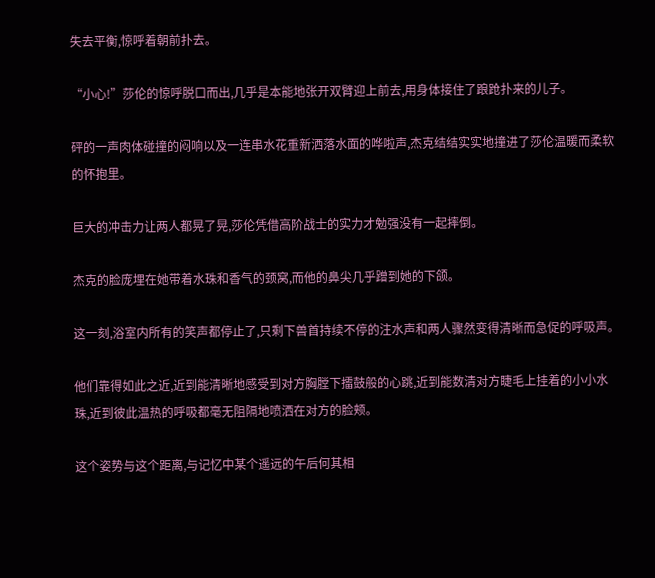失去平衡,惊呼着朝前扑去。

“小心!”莎伦的惊呼脱口而出,几乎是本能地张开双臂迎上前去,用身体接住了踉跄扑来的儿子。

砰的一声肉体碰撞的闷响以及一连串水花重新洒落水面的哗啦声,杰克结结实实地撞进了莎伦温暖而柔软的怀抱里。

巨大的冲击力让两人都晃了晃,莎伦凭借高阶战士的实力才勉强没有一起摔倒。

杰克的脸庞埋在她带着水珠和香气的颈窝,而他的鼻尖几乎蹭到她的下颌。

这一刻,浴室内所有的笑声都停止了,只剩下兽首持续不停的注水声和两人骤然变得清晰而急促的呼吸声。

他们靠得如此之近,近到能清晰地感受到对方胸膛下擂鼓般的心跳,近到能数清对方睫毛上挂着的小小水珠,近到彼此温热的呼吸都毫无阻隔地喷洒在对方的脸颊。

这个姿势与这个距离,与记忆中某个遥远的午后何其相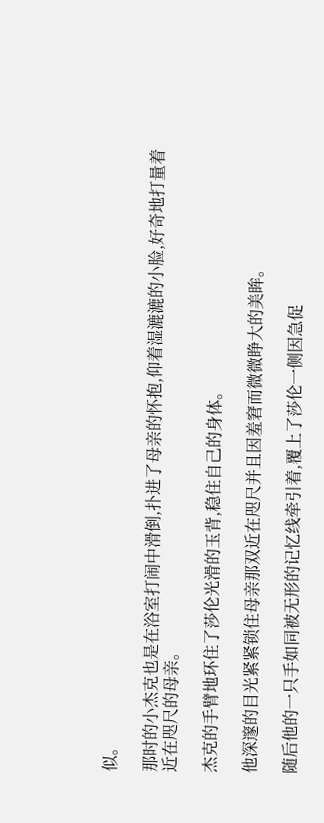似。

那时的小杰克也是在浴室打闹中滑倒,扑进了母亲的怀抱,仰着湿漉漉的小脸,好奇地打量着近在咫尺的母亲。

杰克的手臂地环住了莎伦光滑的玉背,稳住自己的身体。

他深邃的目光紧紧锁住母亲那双近在咫尺并且因羞窘而微微睁大的美眸。

随后他的一只手如同被无形的记忆线牵引着,覆上了莎伦一侧因急促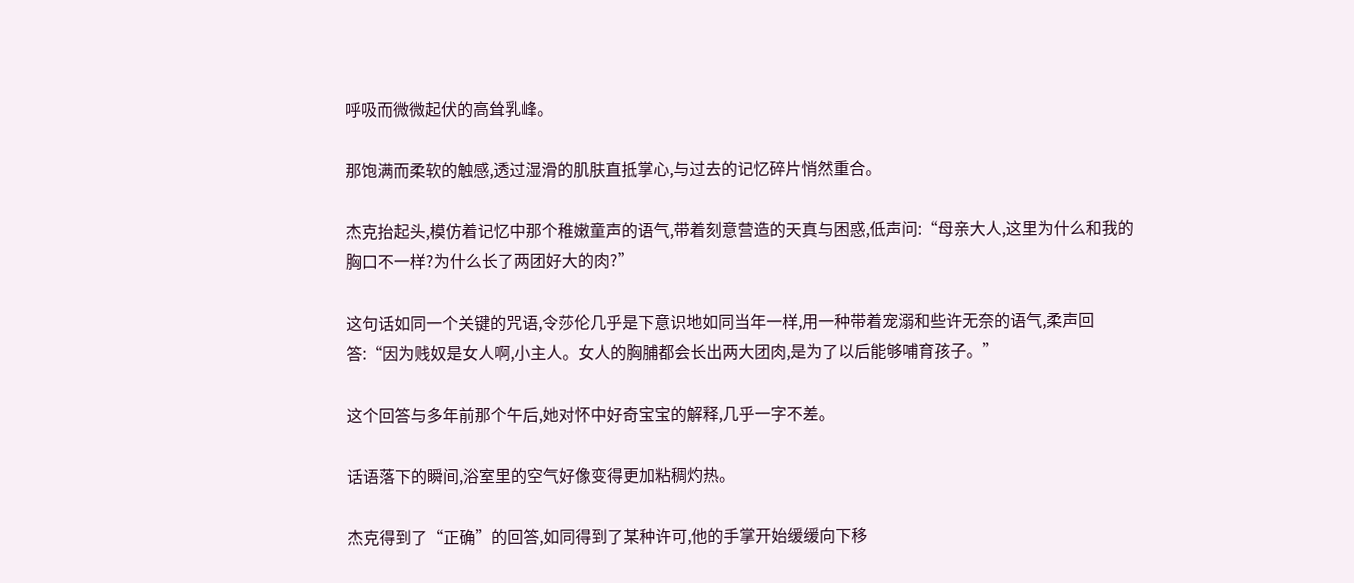呼吸而微微起伏的高耸乳峰。

那饱满而柔软的触感,透过湿滑的肌肤直抵掌心,与过去的记忆碎片悄然重合。

杰克抬起头,模仿着记忆中那个稚嫩童声的语气,带着刻意营造的天真与困惑,低声问:“母亲大人,这里为什么和我的胸口不一样?为什么长了两团好大的肉?”

这句话如同一个关键的咒语,令莎伦几乎是下意识地如同当年一样,用一种带着宠溺和些许无奈的语气,柔声回答:“因为贱奴是女人啊,小主人。女人的胸脯都会长出两大团肉,是为了以后能够哺育孩子。”

这个回答与多年前那个午后,她对怀中好奇宝宝的解释,几乎一字不差。

话语落下的瞬间,浴室里的空气好像变得更加粘稠灼热。

杰克得到了“正确”的回答,如同得到了某种许可,他的手掌开始缓缓向下移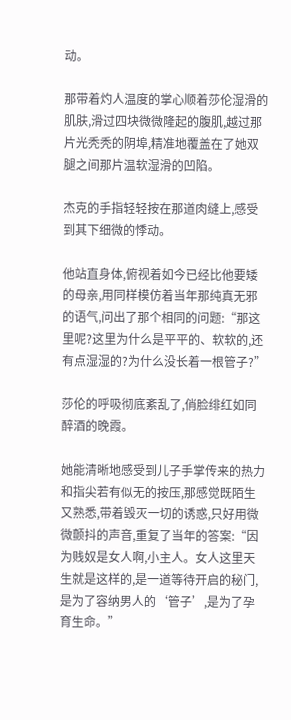动。

那带着灼人温度的掌心顺着莎伦湿滑的肌肤,滑过四块微微隆起的腹肌,越过那片光秃秃的阴埠,精准地覆盖在了她双腿之间那片温软湿滑的凹陷。

杰克的手指轻轻按在那道肉缝上,感受到其下细微的悸动。

他站直身体,俯视着如今已经比他要矮的母亲,用同样模仿着当年那纯真无邪的语气,问出了那个相同的问题:“那这里呢?这里为什么是平平的、软软的,还有点湿湿的?为什么没长着一根管子?”

莎伦的呼吸彻底紊乱了,俏脸绯红如同醉酒的晚霞。

她能清晰地感受到儿子手掌传来的热力和指尖若有似无的按压,那感觉既陌生又熟悉,带着毁灭一切的诱惑,只好用微微颤抖的声音,重复了当年的答案:“因为贱奴是女人啊,小主人。女人这里天生就是这样的,是一道等待开启的秘门,是为了容纳男人的‘管子’,是为了孕育生命。”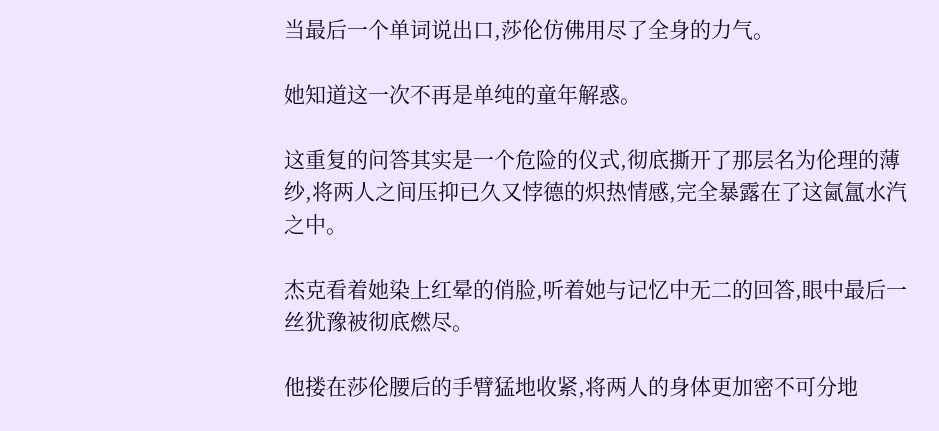当最后一个单词说出口,莎伦仿佛用尽了全身的力气。

她知道这一次不再是单纯的童年解惑。

这重复的问答其实是一个危险的仪式,彻底撕开了那层名为伦理的薄纱,将两人之间压抑已久又悖德的炽热情感,完全暴露在了这氤氲水汽之中。

杰克看着她染上红晕的俏脸,听着她与记忆中无二的回答,眼中最后一丝犹豫被彻底燃尽。

他搂在莎伦腰后的手臂猛地收紧,将两人的身体更加密不可分地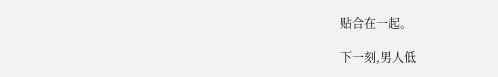贴合在一起。

下一刻,男人低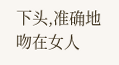下头,准确地吻在女人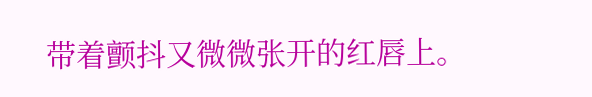带着颤抖又微微张开的红唇上。